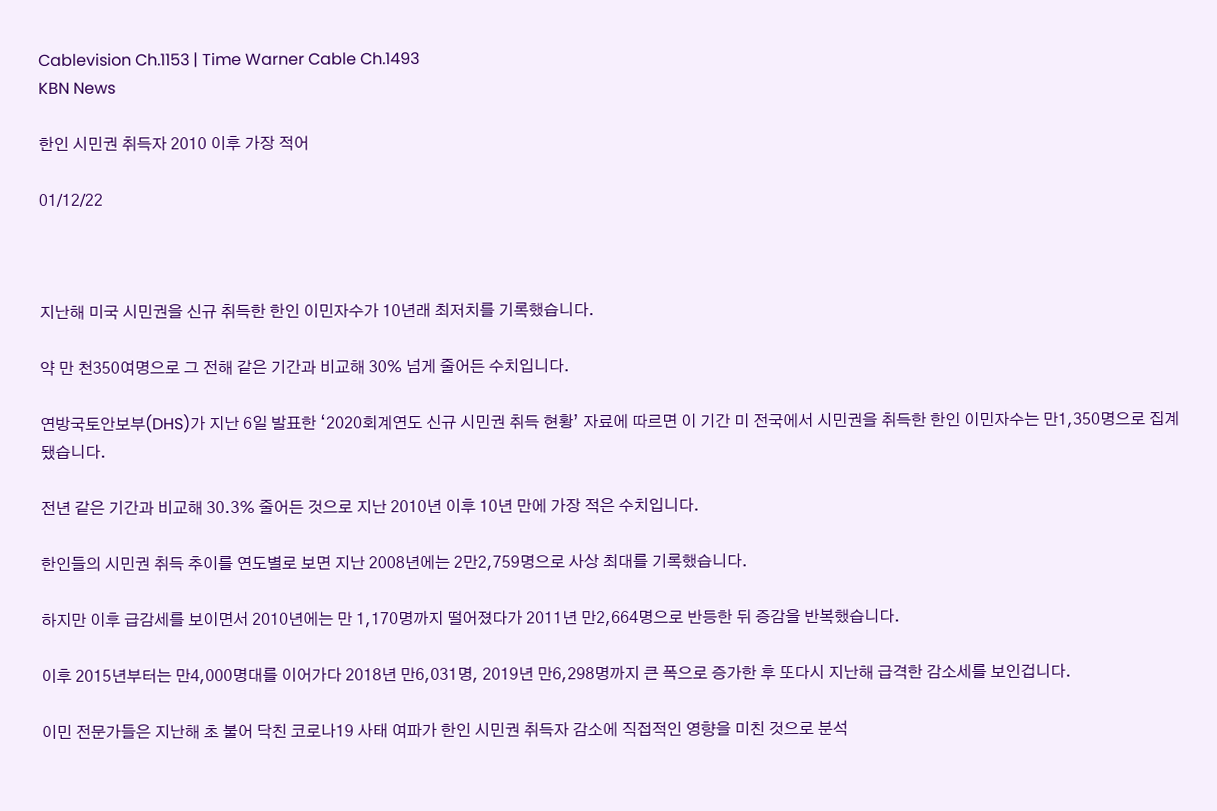Cablevision Ch.1153 | Time Warner Cable Ch.1493
KBN News

한인 시민권 취득자 2010 이후 가장 적어

01/12/22



지난해 미국 시민권을 신규 취득한 한인 이민자수가 10년래 최저치를 기록했습니다.

약 만 천350여명으로 그 전해 같은 기간과 비교해 30% 넘게 줄어든 수치입니다.

연방국토안보부(DHS)가 지난 6일 발표한 ‘2020회계연도 신규 시민권 취득 현황’ 자료에 따르면 이 기간 미 전국에서 시민권을 취득한 한인 이민자수는 만1,350명으로 집계됐습니다.

전년 같은 기간과 비교해 30.3% 줄어든 것으로 지난 2010년 이후 10년 만에 가장 적은 수치입니다.

한인들의 시민권 취득 추이를 연도별로 보면 지난 2008년에는 2만2,759명으로 사상 최대를 기록했습니다.

하지만 이후 급감세를 보이면서 2010년에는 만 1,170명까지 떨어졌다가 2011년 만2,664명으로 반등한 뒤 증감을 반복했습니다.

이후 2015년부터는 만4,000명대를 이어가다 2018년 만6,031명, 2019년 만6,298명까지 큰 폭으로 증가한 후 또다시 지난해 급격한 감소세를 보인겁니다.

이민 전문가들은 지난해 초 불어 닥친 코로나19 사태 여파가 한인 시민권 취득자 감소에 직접적인 영향을 미친 것으로 분석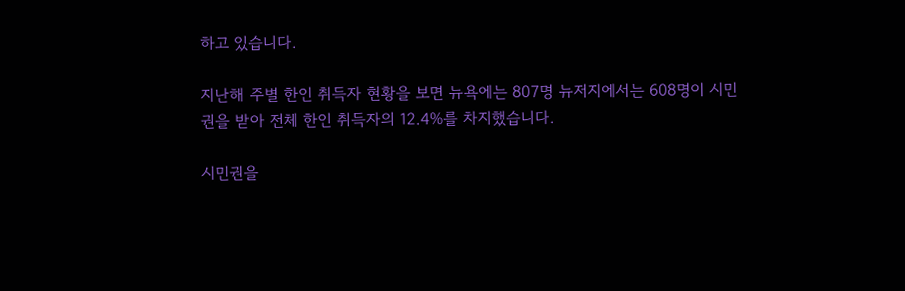하고 있습니다.

지난해 주별 한인 취득자 현황을 보면 뉴욕에는 807명 뉴저지에서는 608명이 시민권을 받아 전체 한인 취득자의 12.4%를 차지했습니다.

시민권을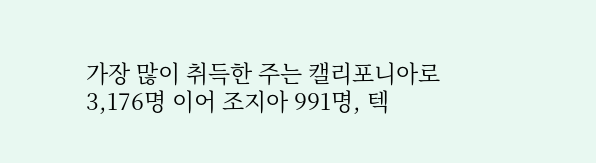가장 많이 취득한 주는 캘리포니아로 3,176명 이어 조지아 991명, 텍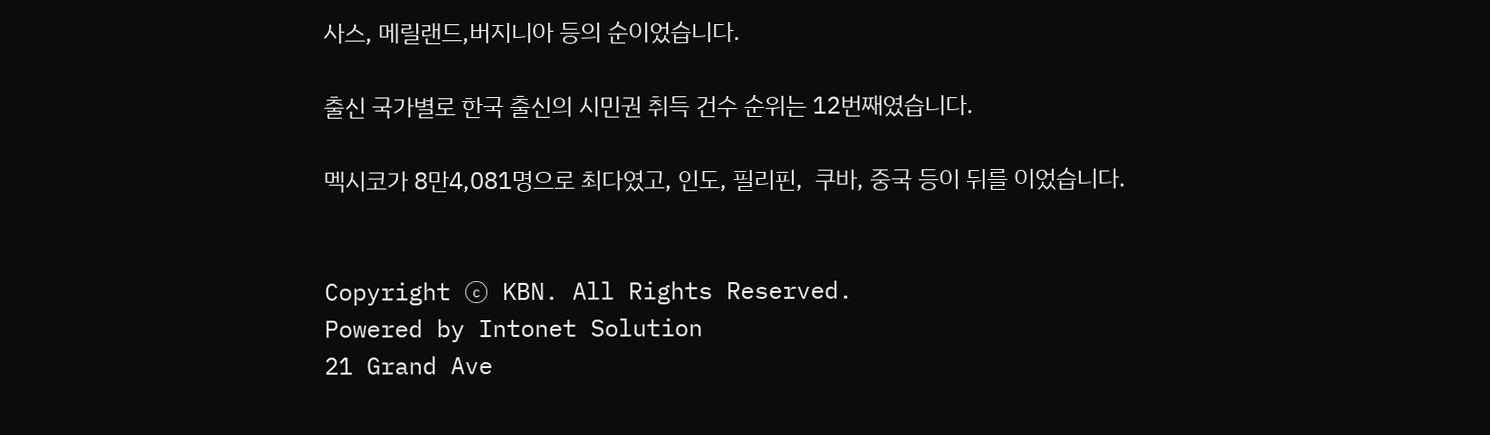사스, 메릴랜드,버지니아 등의 순이었습니다.

출신 국가별로 한국 출신의 시민권 취득 건수 순위는 12번째였습니다.

멕시코가 8만4,081명으로 최다였고, 인도, 필리핀,  쿠바, 중국 등이 뒤를 이었습니다.


Copyright ⓒ KBN. All Rights Reserved.
Powered by Intonet Solution
21 Grand Ave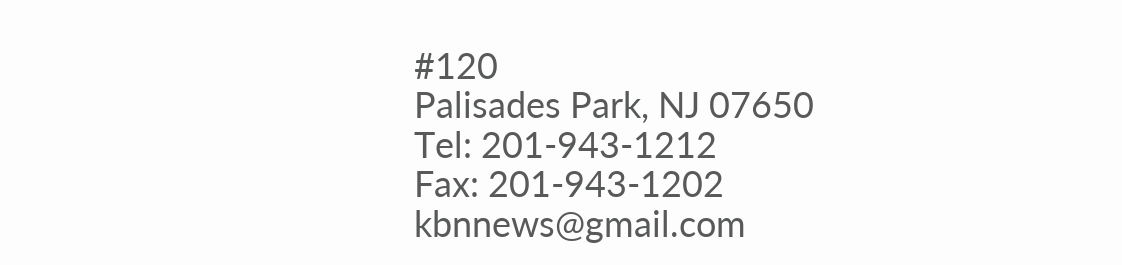#120
Palisades Park, NJ 07650
Tel: 201-943-1212
Fax: 201-943-1202
kbnnews@gmail.com